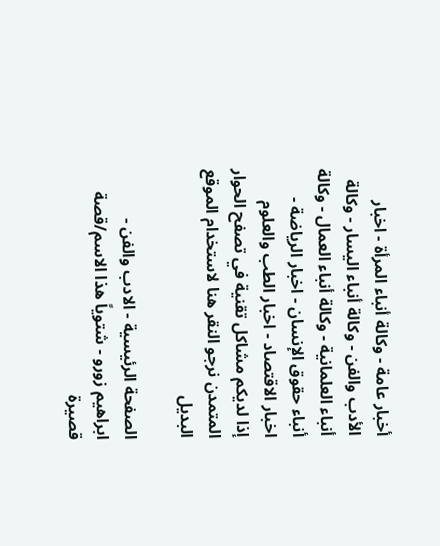أخبار عامة - وكالة أنباء المرأة - اخبار الأدب والفن - وكالة أنباء اليسار - وكالة أنباء العلمانية - وكالة أنباء العمال - وكالة أنباء حقوق الإنسان - اخبار الرياضة - اخبار الاقتصاد - اخبار الطب والعلوم
إذا لديكم مشاكل تقنية في تصفح الحوار المتمدن نرجو النقر هنا لاستخدام الموقع البديل

الصفحة الرئيسية - الادب والفن - ابراهيم زورو - شتوياً هذا الاسم/قصة قصيرة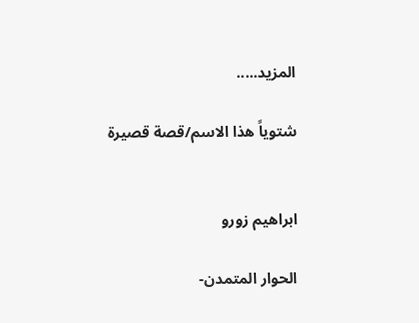المزيد.....

شتوياً هذا الاسم/قصة قصيرة


ابراهيم زورو

الحوار المتمدن-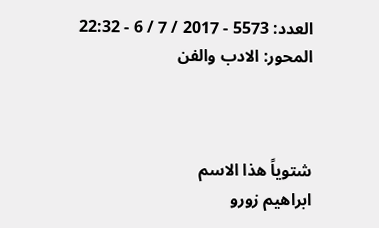العدد: 5573 - 2017 / 7 / 6 - 22:32
المحور: الادب والفن



شتوياً هذا الاسم
ابراهيم زورو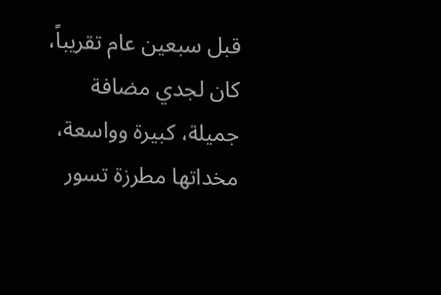قبل سبعين عام تقريباً، كان لجدي مضافة جميلة، كبيرة وواسعة، مخداتها مطرزة تسور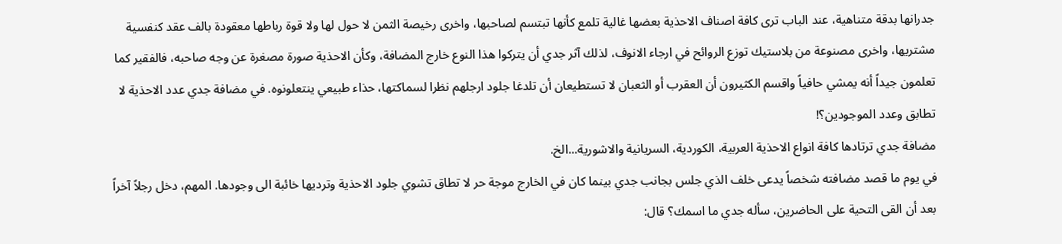جدرانها بدقة متناهية، عند الباب ترى كافة اصناف الاحذية بعضها غالية تلمع كأنها تبتسم لصاحبها، واخرى رخيصة الثمن لا حول لها ولا قوة رباطها معقودة بالف عقد كنفسية مشتريها، واخرى مصنوعة من بلاستيك توزع الروائح في ارجاء الانوف، لذلك آثر جدي أن يتركوا هذا النوع خارج المضافة، وكأن الاحذية صورة مصغرة عن وجه صاحبه، فالفقير كما تعلمون جيداً أنه يمشي حافياً واقسم الكثيرون أن العقرب أو الثعبان لا تستطيعان أن تلدغا جلود ارجلهم نظرا لسماكتها، حذاء طبيعي ينتعلونوه. في مضافة جدي عدد الاحذية لا تطابق وعدد الموجودين؟!
مضافة جدي ترتادها كافة انواع الاحذية العربية، الكوردية، السريانية والاشورية...الخ.
في يوم ما قصد مضافته شخصاً يدعى خلف الذي جلس بجانب جدي بينما كان في الخارج موجة حر لا تطاق تشوي جلود الاحذية وترديها خائبة الى وجودها. المهم، دخل رجلاً آخراً بعد أن القى التحية على الحاضرين، سأله جدي ما اسمك؟ قال: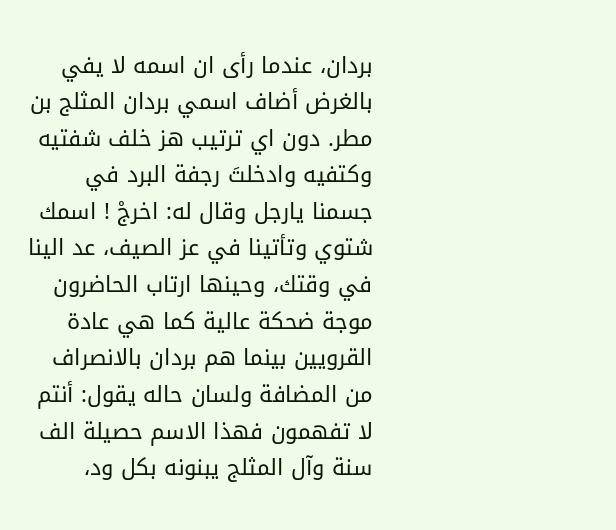بردان، عندما رأى ان اسمه لا يفي بالغرض أضاف اسمي بردان المثلج بن مطر. دون اي ترتيب هز خلف شفتيه وكتفيه وادخلتَ رجفة البرد في جسمنا يارجل وقال له: اخرجْ ! اسمك شتوي وتأتينا في عز الصيف، عد الينا في وقتك، وحينها ارتاب الحاضرون موجة ضحكة عالية كما هي عادة القرويين بينما هم بردان بالانصراف من المضافة ولسان حاله يقول: أنتم لا تفهمون فهذا الاسم حصيلة الف سنة وآل المثلج يبنونه بكل ود،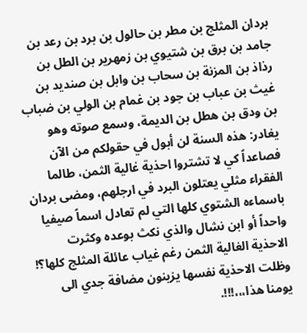بردان المثلج بن مطر بن حالول بن برد بن رعد بن جامد بن برق بن شتيوي بن زمهرير بن الطل بن رذاذ بن المزنة بن سحاب بن وابل بن صنديد بن غيث بن عباب بن جود بن غمام بن الولي بن ضباب بن ودق بن هطل بن الديمة، وسمع صوته وهو يغادر: هذه السنة لن أبول في حقولكم من الآن فصاعداً كي لا تشتروا احذية غالية الثمن، طالما الفقراء مثلي يعتلون البرد في ارجلهم، ومضى بردان باسماءه الشتوي كلها التي لم تعادل اسماً صيفيا واحداً أو ابن نشال والذي نكث بوعده وكثرت الاحذية الغالية الثمن رغم غياب عائلة المثلج كلها؟! وظلت الاحذية نفسها يزينون مضافة جدي الى يومنا هذا،،،!!!.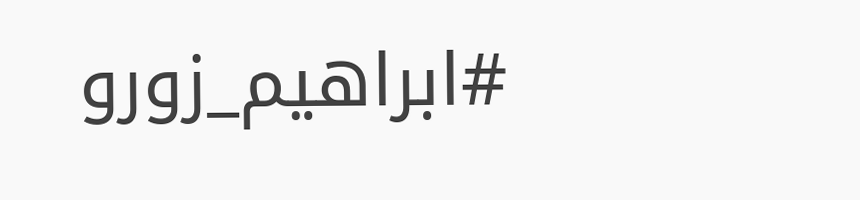#ابراهيم_زورو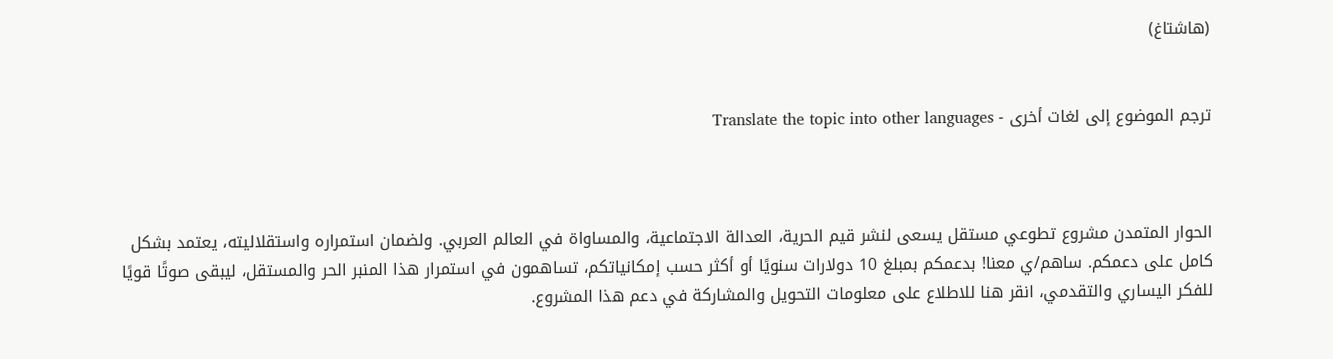(هاشتاغ)


ترجم الموضوع إلى لغات أخرى - Translate the topic into other languages



الحوار المتمدن مشروع تطوعي مستقل يسعى لنشر قيم الحرية، العدالة الاجتماعية، والمساواة في العالم العربي. ولضمان استمراره واستقلاليته، يعتمد بشكل كامل على دعمكم. ساهم/ي معنا! بدعمكم بمبلغ 10 دولارات سنويًا أو أكثر حسب إمكانياتكم، تساهمون في استمرار هذا المنبر الحر والمستقل، ليبقى صوتًا قويًا للفكر اليساري والتقدمي، انقر هنا للاطلاع على معلومات التحويل والمشاركة في دعم هذا المشروع.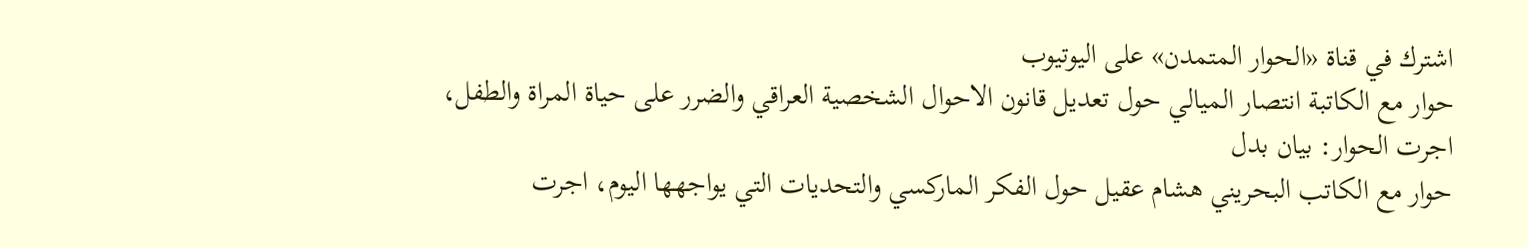اشترك في قناة «الحوار المتمدن» على اليوتيوب
حوار مع الكاتبة انتصار الميالي حول تعديل قانون الاحوال الشخصية العراقي والضرر على حياة المراة والطفل، اجرت الحوار: بيان بدل
حوار مع الكاتب البحريني هشام عقيل حول الفكر الماركسي والتحديات التي يواجهها اليوم، اجرت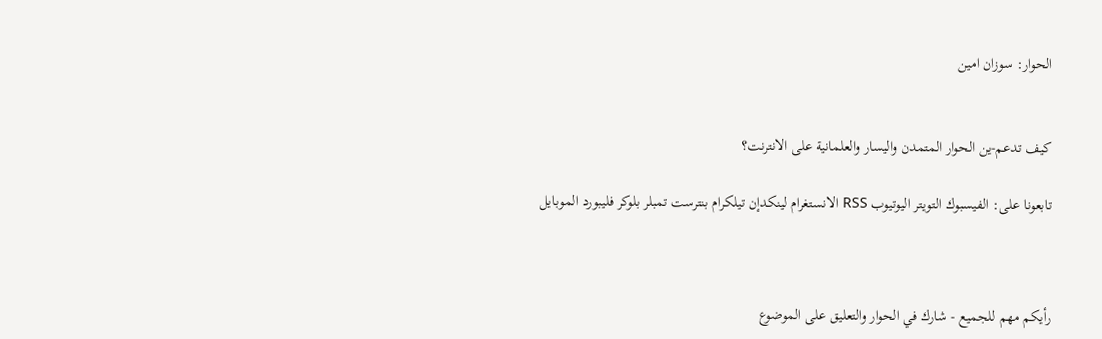الحوار: سوزان امين


كيف تدعم-ين الحوار المتمدن واليسار والعلمانية على الانترنت؟

تابعونا على: الفيسبوك التويتر اليوتيوب RSS الانستغرام لينكدإن تيلكرام بنترست تمبلر بلوكر فليبورد الموبايل



رأيكم مهم للجميع - شارك في الحوار والتعليق على الموضوع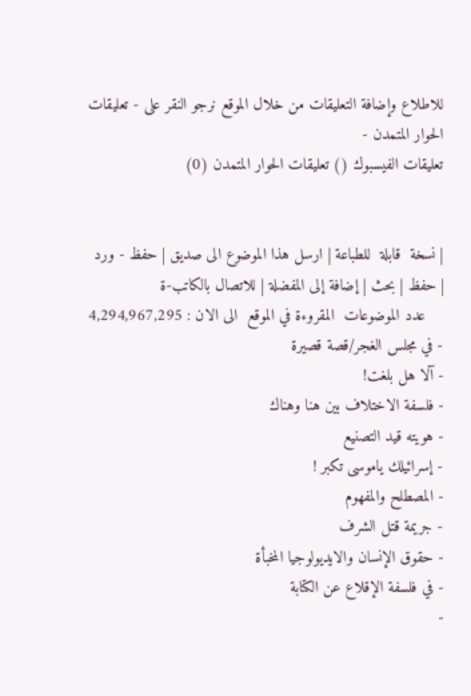للاطلاع وإضافة التعليقات من خلال الموقع نرجو النقر على - تعليقات الحوار المتمدن -
تعليقات الفيسبوك () تعليقات الحوار المتمدن (0)


| نسخة  قابلة  للطباعة | ارسل هذا الموضوع الى صديق | حفظ - ورد
| حفظ | بحث | إضافة إلى المفضلة | للاتصال بالكاتب-ة
    عدد الموضوعات  المقروءة في الموقع  الى الان : 4,294,967,295
- في مجلس الغجر/قصة قصيرة
- آلا هل بلغت!
- فلسفة الاختلاف بين هنا وهناك
- هويته قيد التصنيع
- إسرائيلك ياموسى تكبر !
- المصطلح والمفهوم
- جريمة قتل الشرف
- حقوق الإنسان والايديولوجيا المخبأة
- في فلسفة الإقلاع عن الكتابة
-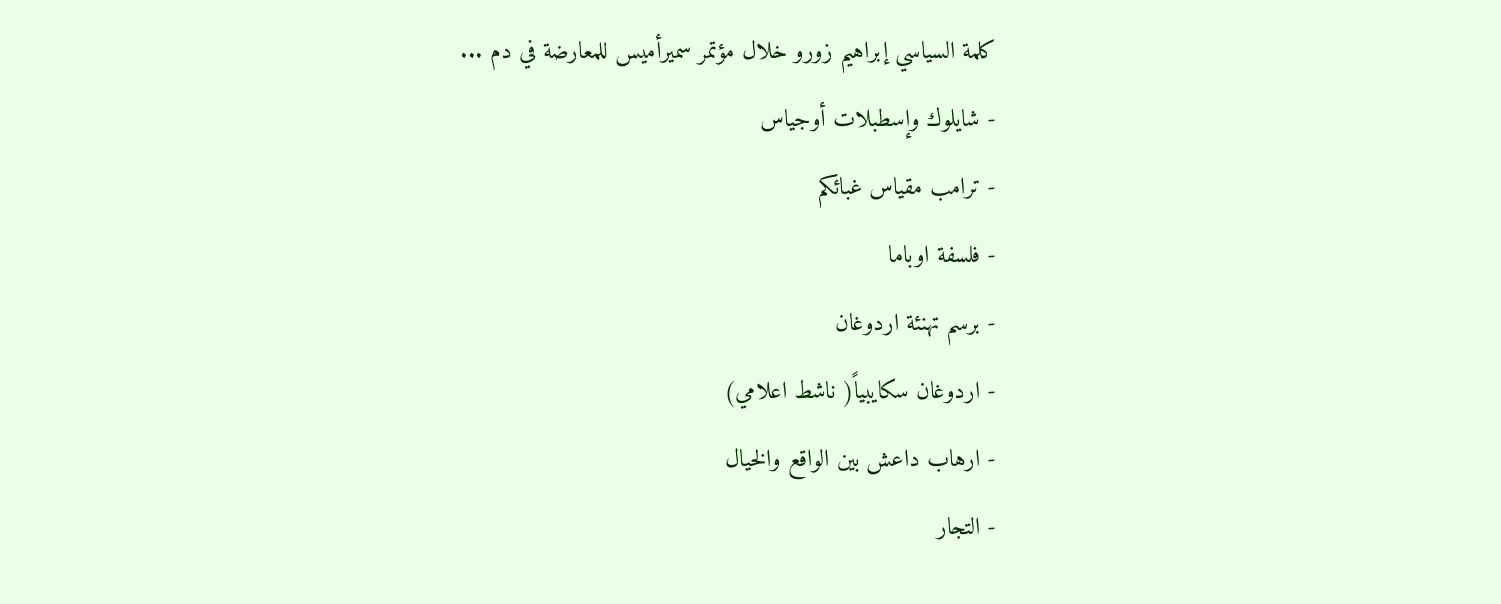كلمة السياسي إبراهيم زورو خلال مؤتمر سميرأميس للمعارضة في دم ...
- شايلوك وإسطبلات أوجياس
- ترامب مقياس غبائكم
- فلسفة اوباما
- برسم تهنئة اردوغان
- اردوغان سكايبياً( ناشط اعلامي)
- ارهاب داعش بين الواقع والخيال
- التجار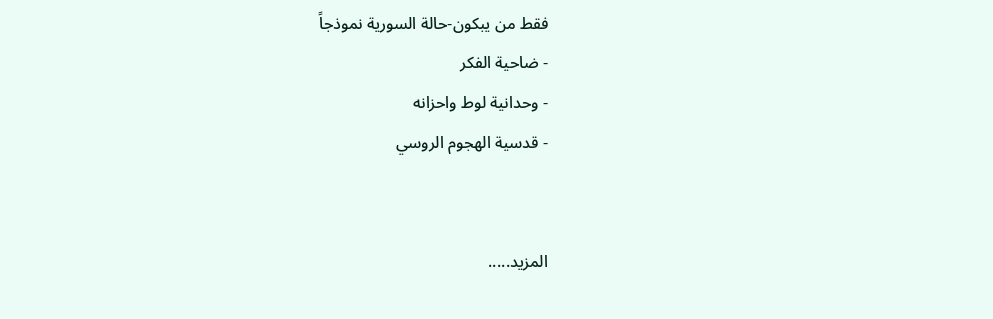فقط من يبكون-حالة السورية نموذجاً
- ضاحية الفكر
- وحدانية لوط واحزانه
- قدسية الهجوم الروسي


المزيد.....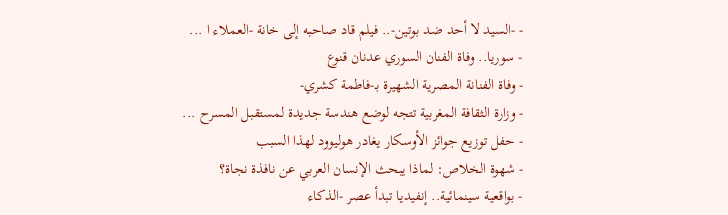- -السيد لا أحد ضد بوتين-.. فيلم قاد صاحبه إلى خانة -العملاء ا ...
- سوريا.. وفاة الفنان السوري عدنان قنوع
- وفاة الفنانة المصرية الشهيرة بـ-فاطمة كشري-
- وزارة الثقافة المغربية تتجه لوضع هندسة جديدة لمستقبل المسرح ...
- حفل توزيع جوائز الأوسكار يغادر هوليوود لهذا السبب
- شهوة الخلاص: لماذا يبحث الإنسان العربي عن نافذة نجاة؟
- بواقعية سينمائية.. إنفيديا تبدأ عصر -الذكاء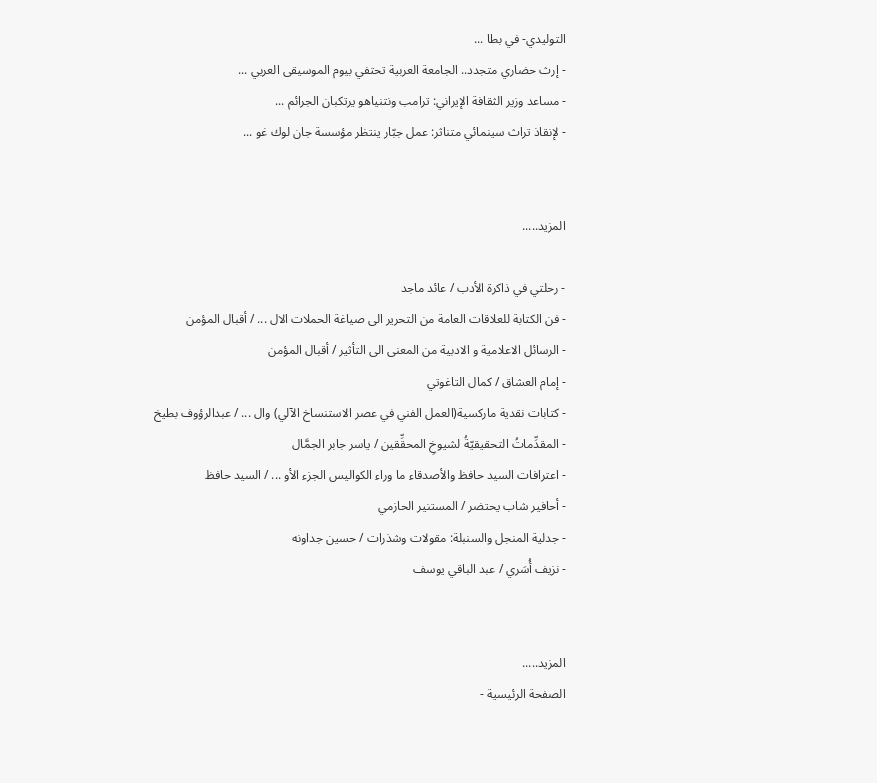التوليدي- في بطا ...
- إرث حضاري متجدد.. الجامعة العربية تحتفي بيوم الموسيقى العربي ...
- مساعد وزير الثقافة الإيراني: ترامب ونتنياهو يرتكبان الجرائم ...
- لإنقاذ تراث سينمائي متناثر: عمل جبّار ينتظر مؤسسة جان لوك غو ...


المزيد.....

- رحلتي في ذاكرة الأدب / عائد ماجد
- فن الكتابة للعلاقات العامة من التحرير الى صياغة الحملات الال ... / أقبال المؤمن
- الرسائل الاعلامية و الادبية من المعنى الى التأثير / أقبال المؤمن
- إمام العشاق / كمال التاغوتي
- كتابات نقدية ماركسية(العمل الفني في عصر الاستنساخ الآلي) وال ... / عبدالرؤوف بطيخ
- المقدِّماتُ التحقيقيّةُ لشيوخِ المحقِّقين / ياسر جابر الجمَّال
- اعترافات السيد حافظ والأصدقاء ما وراء الكواليس الجزء الأو ... / السيد حافظ
- أحافير شاب يحتضر / المستنير الحازمي
- جدلية المنجل والسنبلة: مقولات وشذرات / حسين جداونه
- نزيف أُسَري / عبد الباقي يوسف


المزيد.....
الصفحة الرئيسية -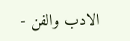الادب والفن -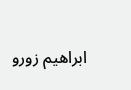ابراهيم زورو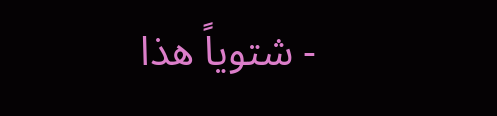- شتوياً هذا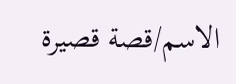الاسم/قصة قصيرة